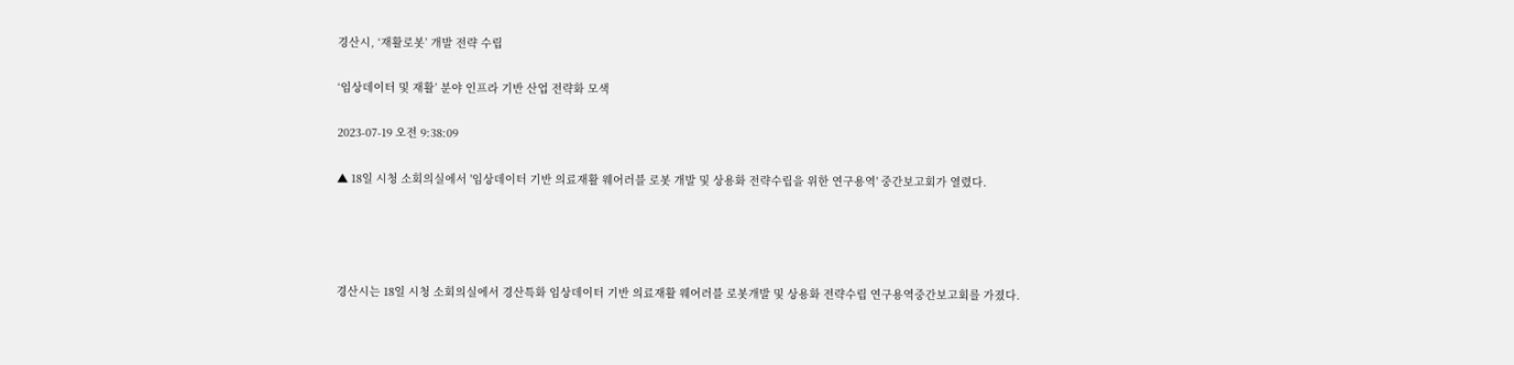경산시, ‘재활로봇’ 개발 전략 수립

‘임상데이터 및 재활’ 분야 인프라 기반 산업 전략화 모색

2023-07-19 오전 9:38:09

▲ 18일 시청 소회의실에서 '임상데이터 기반 의료재활 웨어러블 로봇 개발 및 상용화 전략수립을 위한 연구용역' 중간보고회가 열렸다.




경산시는 18일 시청 소회의실에서 경산특화 임상데이터 기반 의료재활 웨어러블 로봇개발 및 상용화 전략수립 연구용역중간보고회를 가졌다.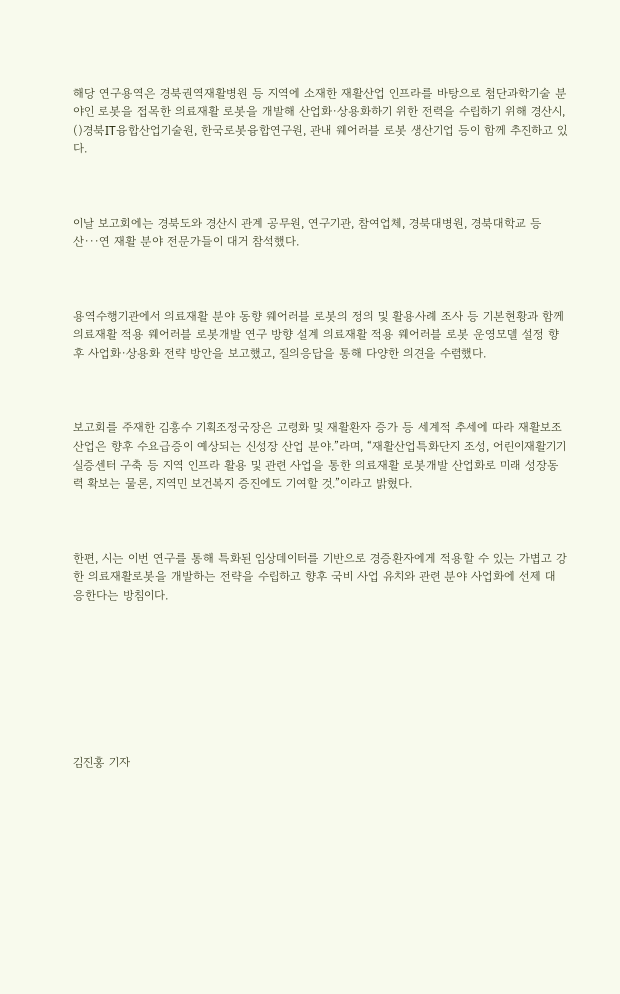해당 연구용역은 경북권역재활병원 등 지역에 소재한 재활산업 인프라를 바탕으로 첨단과학기술 분야인 로봇을 접목한 의료재활 로봇을 개발해 산업화·상용화하기 위한 전력을 수립하기 위해 경산시, ()경북IT융합산업기술원, 한국로봇융합연구원, 관내 웨어러블 로봇 생산기업 등이 함께 추진하고 있다.



이날 보고회에는 경북도와 경산시 관계 공무원, 연구기관, 참여업체, 경북대병원, 경북대학교 등 산···연 재활 분야 전문가들이 대거 참석했다.



용역수행기관에서 의료재활 분야 동향 웨어러블 로봇의 정의 및 활용사례 조사 등 기본현황과 함께 의료재활 적용 웨어러블 로봇개발 연구 방향 설계 의료재활 적용 웨어러블 로봇 운영모델 설정 향후 사업화·상용화 전략 방안을 보고했고, 질의응답을 통해 다양한 의견을 수렴했다.



보고회를 주재한 김흥수 기획조정국장은 고령화 및 재활환자 증가 등 세계적 추세에 따라 재활보조산업은 향후 수요급증이 예상되는 신성장 산업 분야.”라며, “재활산업특화단지 조성, 어린이재활기기 실증센터 구축 등 지역 인프라 활용 및 관련 사업을 통한 의료재활 로봇개발 산업화로 미래 성장동력 확보는 물론, 지역민 보건복지 증진에도 기여할 것.”이라고 밝혔다.



한편, 시는 이번 연구를 통해 특화된 임상데이터를 기반으로 경증환자에게 적용할 수 있는 가볍고 강한 의료재활로봇을 개발하는 전략을 수립하고 향후 국비 사업 유치와 관련 분야 사업화에 선제 대응한다는 방침이다.








김진홍 기자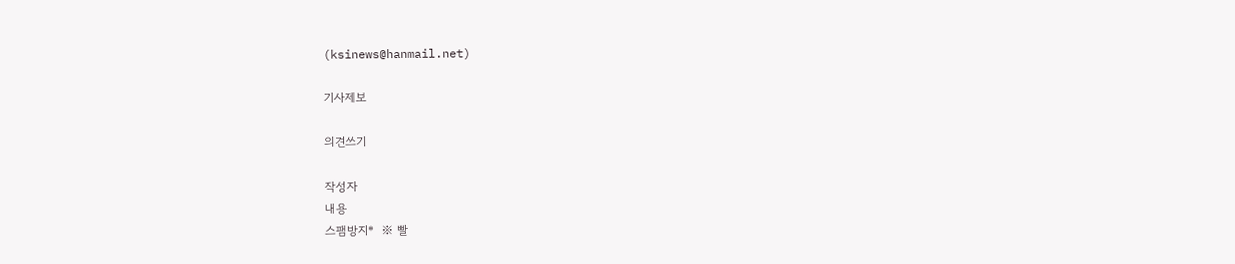(ksinews@hanmail.net)

기사제보

의견쓰기

작성자
내용
스팸방지*  ※ 빨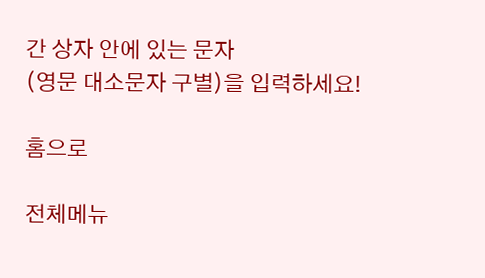간 상자 안에 있는 문자
(영문 대소문자 구별)을 입력하세요!

홈으로

전체메뉴